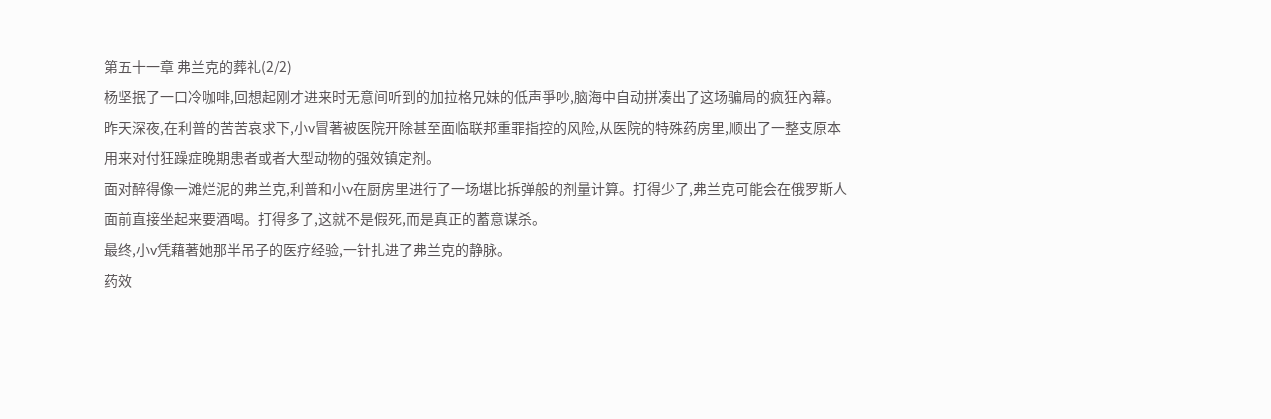第五十一章 弗兰克的葬礼(2/2)
杨坚抿了一口冷咖啡,回想起刚才进来时无意间听到的加拉格兄妹的低声爭吵,脑海中自动拼凑出了这场骗局的疯狂內幕。
昨天深夜,在利普的苦苦哀求下,小v冒著被医院开除甚至面临联邦重罪指控的风险,从医院的特殊药房里,顺出了一整支原本用来对付狂躁症晚期患者或者大型动物的强效镇定剂。
面对醉得像一滩烂泥的弗兰克,利普和小v在厨房里进行了一场堪比拆弹般的剂量计算。打得少了,弗兰克可能会在俄罗斯人面前直接坐起来要酒喝。打得多了,这就不是假死,而是真正的蓄意谋杀。
最终,小v凭藉著她那半吊子的医疗经验,一针扎进了弗兰克的静脉。
药效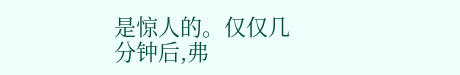是惊人的。仅仅几分钟后,弗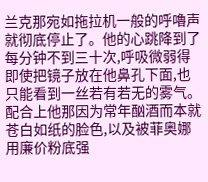兰克那宛如拖拉机一般的呼嚕声就彻底停止了。他的心跳降到了每分钟不到三十次,呼吸微弱得即使把镜子放在他鼻孔下面,也只能看到一丝若有若无的雾气。
配合上他那因为常年酗酒而本就苍白如纸的脸色,以及被菲奥娜用廉价粉底强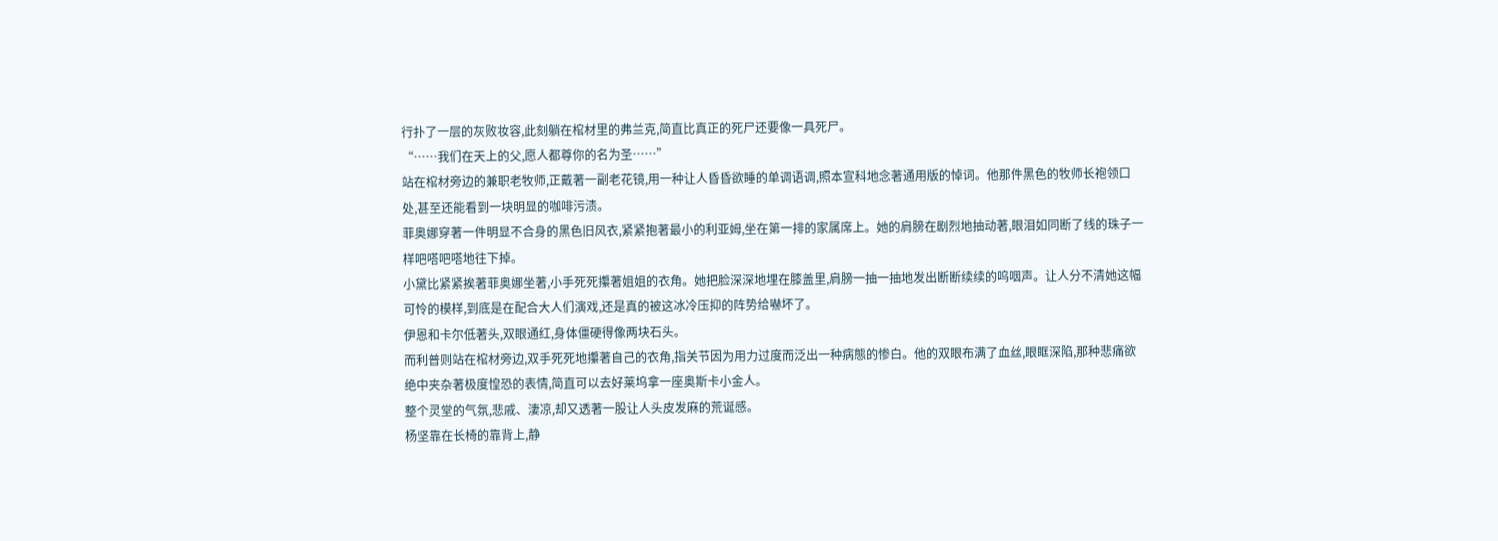行扑了一层的灰败妆容,此刻躺在棺材里的弗兰克,简直比真正的死尸还要像一具死尸。
“……我们在天上的父,愿人都尊你的名为圣……”
站在棺材旁边的兼职老牧师,正戴著一副老花镜,用一种让人昏昏欲睡的单调语调,照本宣科地念著通用版的悼词。他那件黑色的牧师长袍领口处,甚至还能看到一块明显的咖啡污渍。
菲奥娜穿著一件明显不合身的黑色旧风衣,紧紧抱著最小的利亚姆,坐在第一排的家属席上。她的肩膀在剧烈地抽动著,眼泪如同断了线的珠子一样吧嗒吧嗒地往下掉。
小黛比紧紧挨著菲奥娜坐著,小手死死攥著姐姐的衣角。她把脸深深地埋在膝盖里,肩膀一抽一抽地发出断断续续的呜咽声。让人分不清她这幅可怜的模样,到底是在配合大人们演戏,还是真的被这冰冷压抑的阵势给嚇坏了。
伊恩和卡尔低著头,双眼通红,身体僵硬得像两块石头。
而利普则站在棺材旁边,双手死死地攥著自己的衣角,指关节因为用力过度而泛出一种病態的惨白。他的双眼布满了血丝,眼眶深陷,那种悲痛欲绝中夹杂著极度惶恐的表情,简直可以去好莱坞拿一座奥斯卡小金人。
整个灵堂的气氛,悲戚、淒凉,却又透著一股让人头皮发麻的荒诞感。
杨坚靠在长椅的靠背上,静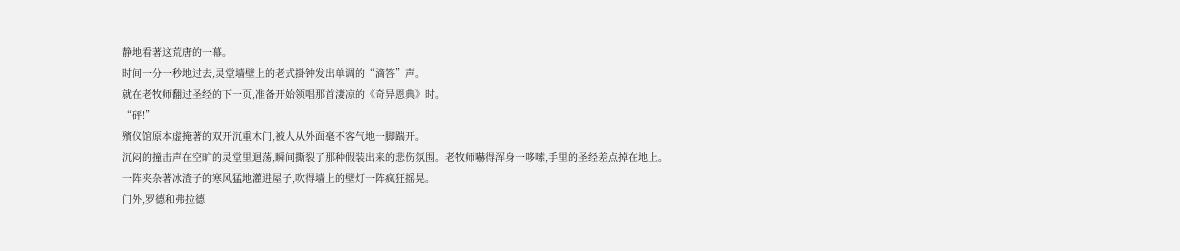静地看著这荒唐的一幕。
时间一分一秒地过去,灵堂墙壁上的老式掛钟发出单调的“滴答”声。
就在老牧师翻过圣经的下一页,准备开始领唱那首淒凉的《奇异恩典》时。
“砰!”
殯仪馆原本虚掩著的双开沉重木门,被人从外面毫不客气地一脚踹开。
沉闷的撞击声在空旷的灵堂里迴荡,瞬间撕裂了那种假装出来的悲伤氛围。老牧师嚇得浑身一哆嗦,手里的圣经差点掉在地上。
一阵夹杂著冰渣子的寒风猛地灌进屋子,吹得墙上的壁灯一阵疯狂摇晃。
门外,罗德和弗拉德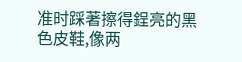准时踩著擦得鋥亮的黑色皮鞋,像两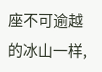座不可逾越的冰山一样,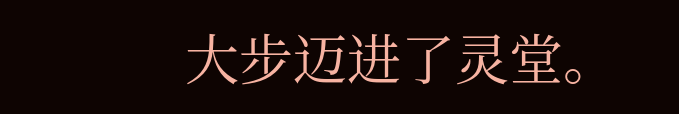大步迈进了灵堂。